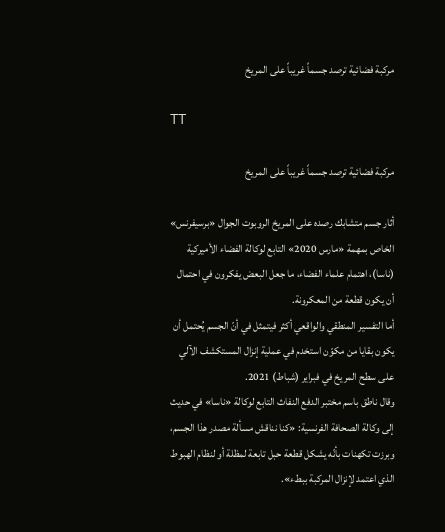مركبة فضائية ترصد جسماً غريباً على المريخ

TT

مركبة فضائية ترصد جسماً غريباً على المريخ

أثار جسم متشابك رصده على المريخ الروبوت الجوال «برسيفرنس» الخاص بمهمة «مارس 2020» التابع لوكالة الفضاء الأميركية (ناسا)، اهتمام علماء الفضاء، ما جعل البعض يفكرون في احتمال أن يكون قطعة من المعكرونة.
أما التفسير المنطقي والواقعي أكثر فيتمثل في أنّ الجسم يُحتمل أن يكون بقايا من مكوّن استخدم في عملية إنزال المستكشف الآلي على سطح المريخ في فبراير (شباط) 2021.
وقال ناطق باسم مختبر الدفع النفاث التابع لوكالة «ناسا» في حديث إلى وكالة الصحافة الفرنسية: «كنا نناقش مسألة مصدر هذا الجسم، وبرزت تكهنات بأنّه يشكل قطعة حبل تابعة لمظلة أو لنظام الهبوط الذي اعتمد لإنزال المركبة ببطء».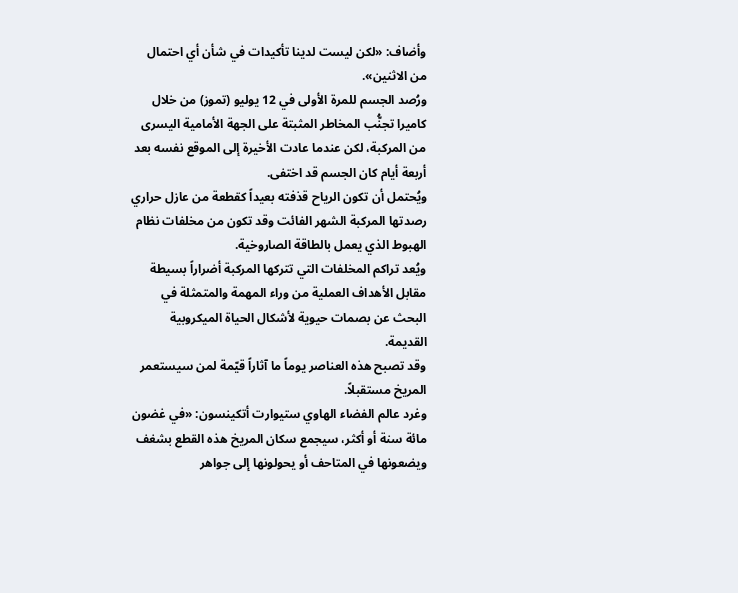وأضاف: «لكن ليست لدينا تأكيدات في شأن أي احتمال من الاثنين».
ورُصد الجسم للمرة الأولى في 12 يوليو (تموز) من خلال كاميرا تجنُّب المخاطر المثبتة على الجهة الأمامية اليسرى من المركبة، لكن عندما عادت الأخيرة إلى الموقع نفسه بعد أربعة أيام كان الجسم قد اختفى.
ويُحتمل أن تكون الرياح قذفته بعيداً كقطعة من عازل حراري رصدتها المركبة الشهر الفائت وقد تكون من مخلفات نظام الهبوط الذي يعمل بالطاقة الصاروخية.
ويُعد تراكم المخلفات التي تتركها المركبة أضراراً بسيطة مقابل الأهداف العملية من وراء المهمة والمتمثلة في البحث عن بصمات حيوية لأشكال الحياة الميكروبية القديمة.
وقد تصبح هذه العناصر يوماً ما آثاراً قيّمة لمن سيستعمر المريخ مستقبلاً.
وغرد عالم الفضاء الهاوي ستيوارت أتكينسون: «في غضون مائة سنة أو أكثر، سيجمع سكان المريخ هذه القطع بشغف ويضعونها في المتاحف أو يحولونها إلى جواهر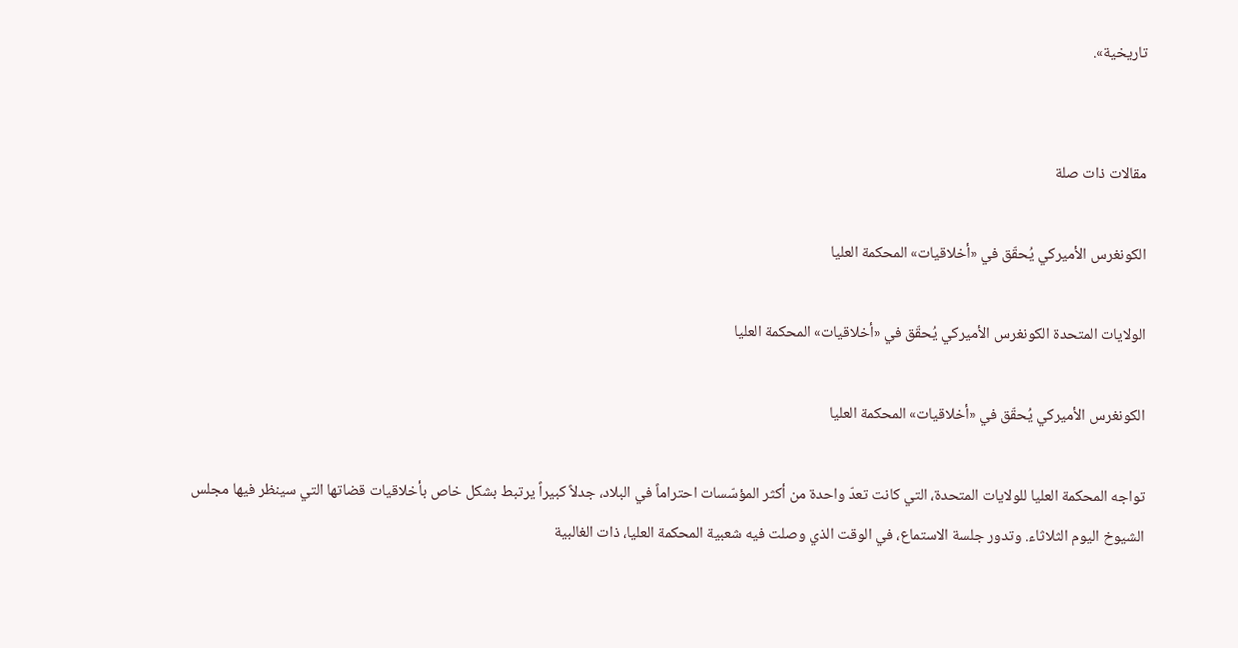تاريخية».


مقالات ذات صلة

الكونغرس الأميركي يُحقّق في «أخلاقيات» المحكمة العليا

الولايات المتحدة الكونغرس الأميركي يُحقّق في «أخلاقيات» المحكمة العليا

الكونغرس الأميركي يُحقّق في «أخلاقيات» المحكمة العليا

تواجه المحكمة العليا للولايات المتحدة، التي كانت تعدّ واحدة من أكثر المؤسّسات احتراماً في البلاد، جدلاً كبيراً يرتبط بشكل خاص بأخلاقيات قضاتها التي سينظر فيها مجلس الشيوخ اليوم الثلاثاء. وتدور جلسة الاستماع، في الوقت الذي وصلت فيه شعبية المحكمة العليا، ذات الغالبية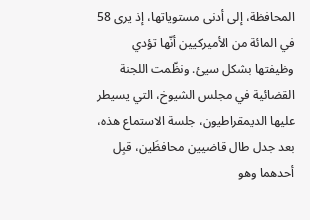المحافظة، إلى أدنى مستوياتها، إذ يرى 58 في المائة من الأميركيين أنّها تؤدي وظيفتها بشكل سيئ. ونظّمت اللجنة القضائية في مجلس الشيوخ، التي يسيطر عليها الديمقراطيون، جلسة الاستماع هذه، بعد جدل طال قاضيين محافظَين، قبِل أحدهما وهو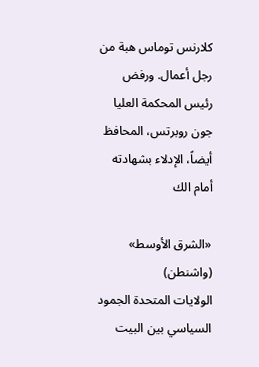كلارنس توماس هبة من رجل أعمال. ورفض رئيس المحكمة العليا جون روبرتس، المحافظ أيضاً، الإدلاء بشهادته أمام الك

«الشرق الأوسط» (واشنطن)
الولايات المتحدة الجمود السياسي بين البيت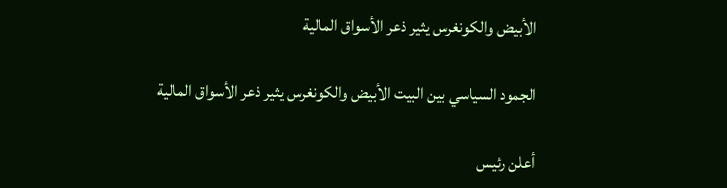الأبيض والكونغرس يثير ذعر الأسواق المالية

الجمود السياسي بين البيت الأبيض والكونغرس يثير ذعر الأسواق المالية

أعلن رئيس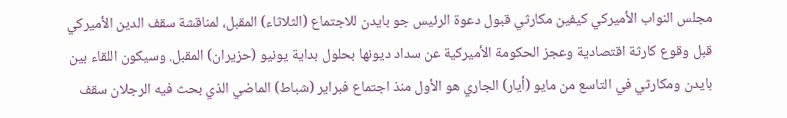مجلس النواب الأميركي كيفين مكارثي قبول دعوة الرئيس جو بايدن للاجتماع (الثلاثاء) المقبل، لمناقشة سقف الدين الأميركي قبل وقوع كارثة اقتصادية وعجز الحكومة الأميركية عن سداد ديونها بحلول بداية يونيو (حزيران) المقبل. وسيكون اللقاء بين بايدن ومكارثي في التاسع من مايو (أيار) الجاري هو الأول منذ اجتماع فبراير (شباط) الماضي الذي بحث فيه الرجلان سقف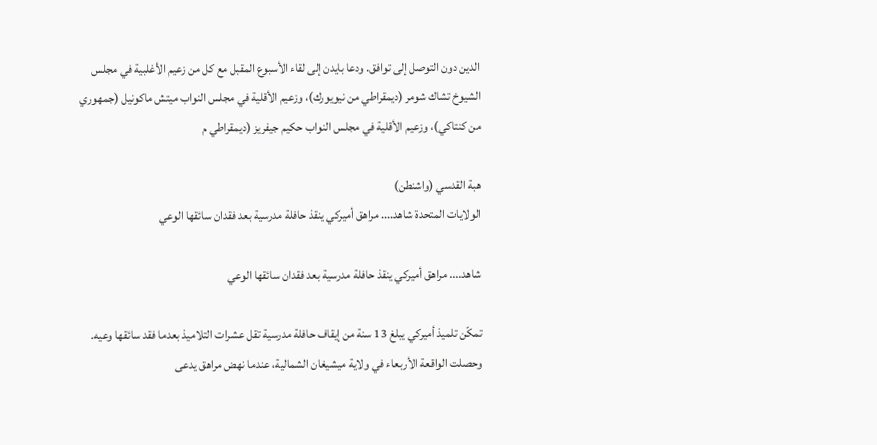الدين دون التوصل إلى توافق. ودعا بايدن إلى لقاء الأسبوع المقبل مع كل من زعيم الأغلبية في مجلس الشيوخ تشاك شومر (ديمقراطي من نيويورك)، وزعيم الأقلية في مجلس النواب ميتش ماكونيل (جمهوري من كنتاكي)، وزعيم الأقلية في مجلس النواب حكيم جيفريز (ديمقراطي م

هبة القدسي (واشنطن)
الولايات المتحدة شاهد.... مراهق أميركي ينقذ حافلة مدرسية بعد فقدان سائقها الوعي

شاهد.... مراهق أميركي ينقذ حافلة مدرسية بعد فقدان سائقها الوعي

تمكّن تلميذ أميركي يبلغ 13 سنة من إيقاف حافلة مدرسية تقل عشرات التلاميذ بعدما فقد سائقها وعيه. وحصلت الواقعة الأربعاء في ولاية ميشيغان الشمالية، عندما نهض مراهق يدعى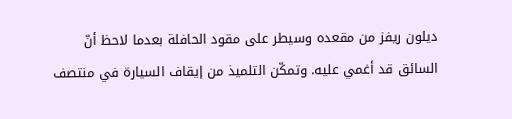ديلون ريفز من مقعده وسيطر على مقود الحافلة بعدما لاحظ أنّ السائق قد أغمي عليه. وتمكّن التلميذ من إيقاف السيارة في منتصف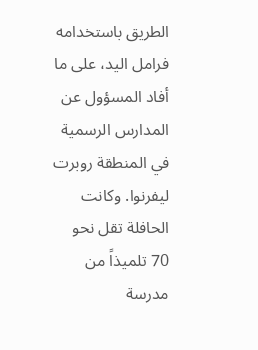الطريق باستخدامه فرامل اليد، على ما أفاد المسؤول عن المدارس الرسمية في المنطقة روبرت ليفرنوا. وكانت الحافلة تقل نحو 70 تلميذاً من مدرسة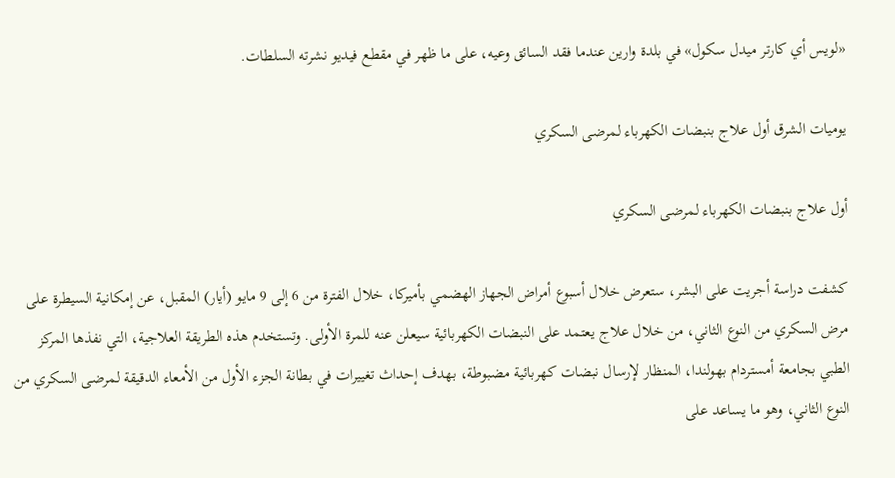«لويس أي كارتر ميدل سكول» في بلدة وارين عندما فقد السائق وعيه، على ما ظهر في مقطع فيديو نشرته السلطات.

يوميات الشرق أول علاج بنبضات الكهرباء لمرضى السكري

أول علاج بنبضات الكهرباء لمرضى السكري

كشفت دراسة أجريت على البشر، ستعرض خلال أسبوع أمراض الجهاز الهضمي بأميركا، خلال الفترة من 6 إلى 9 مايو (أيار) المقبل، عن إمكانية السيطرة على مرض السكري من النوع الثاني، من خلال علاج يعتمد على النبضات الكهربائية سيعلن عنه للمرة الأولى. وتستخدم هذه الطريقة العلاجية، التي نفذها المركز الطبي بجامعة أمستردام بهولندا، المنظار لإرسال نبضات كهربائية مضبوطة، بهدف إحداث تغييرات في بطانة الجزء الأول من الأمعاء الدقيقة لمرضى السكري من النوع الثاني، وهو ما يساعد على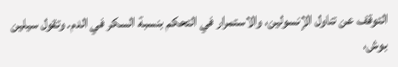التوقف عن تناول الإنسولين، والاستمرار في التحكم بنسبة السكر في الدم. وتقول سيلين بوش،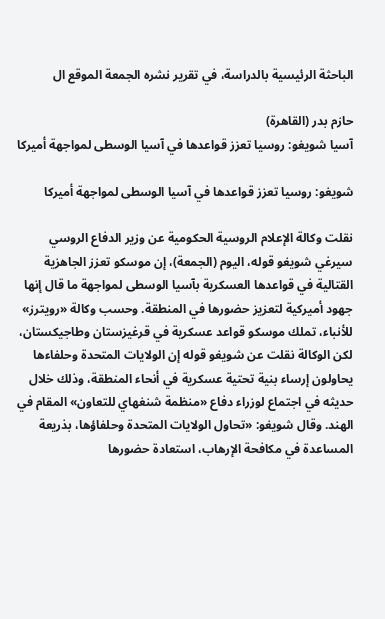الباحثة الرئيسية بالدراسة، في تقرير نشره الجمعة الموقع ال

حازم بدر (القاهرة)
آسيا شويغو: روسيا تعزز قواعدها في آسيا الوسطى لمواجهة أميركا

شويغو: روسيا تعزز قواعدها في آسيا الوسطى لمواجهة أميركا

نقلت وكالة الإعلام الروسية الحكومية عن وزير الدفاع الروسي سيرغي شويغو قوله، اليوم (الجمعة)، إن موسكو تعزز الجاهزية القتالية في قواعدها العسكرية بآسيا الوسطى لمواجهة ما قال إنها جهود أميركية لتعزيز حضورها في المنطقة. وحسب وكالة «رويترز» للأنباء، تملك موسكو قواعد عسكرية في قرغيزستان وطاجيكستان، لكن الوكالة نقلت عن شويغو قوله إن الولايات المتحدة وحلفاءها يحاولون إرساء بنية تحتية عسكرية في أنحاء المنطقة، وذلك خلال حديثه في اجتماع لوزراء دفاع «منظمة شنغهاي للتعاون» المقام في الهند. وقال شويغو: «تحاول الولايات المتحدة وحلفاؤها، بذريعة المساعدة في مكافحة الإرهاب، استعادة حضورها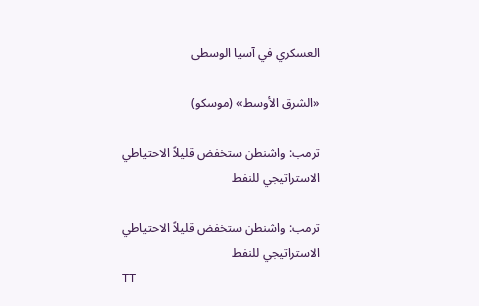العسكري في آسيا الوسطى

«الشرق الأوسط» (موسكو)

ترمب: واشنطن ستخفض قليلاً الاحتياطي الاستراتيجي للنفط

ترمب: واشنطن ستخفض قليلاً الاحتياطي الاستراتيجي للنفط
TT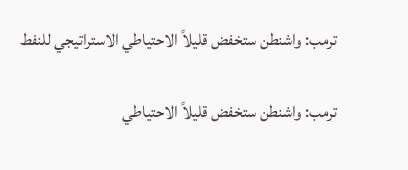ترمب: واشنطن ستخفض قليلاً الاحتياطي الاستراتيجي للنفط

ترمب: واشنطن ستخفض قليلاً الاحتياطي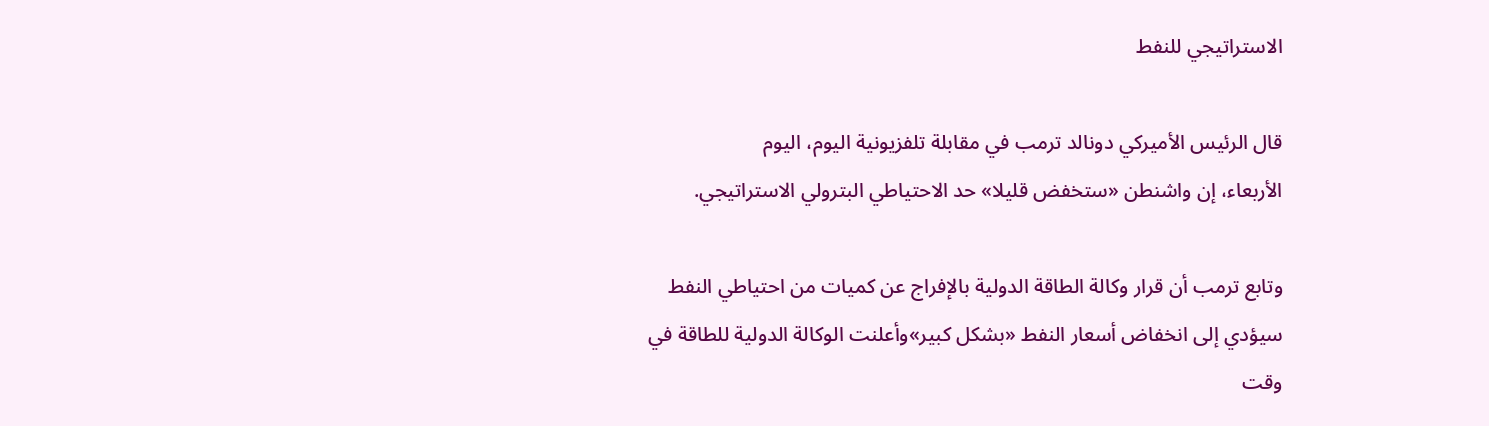الاستراتيجي للنفط

قال ‌الرئيس الأميركي دونالد ‌ترمب في مقابلة تلفزيونية اليوم، اليوم الأربعاء، ‌إن ‌واشنطن «ستخفض قليلا» حد ‌الاحتياطي ‌البترولي ‌الاستراتيجي.

وتابع ترمب أن قرار وكالة الطاقة الدولية بالإفراج عن كميات من احتياطي النفط سيؤدي إلى انخفاض أسعار النفط «بشكل كبير»وأعلنت الوكالة الدولية للطاقة في وقت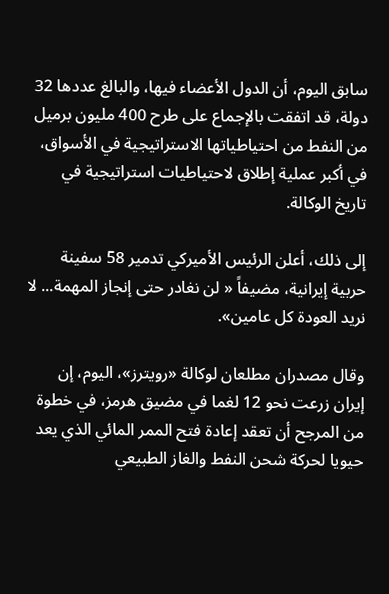سابق اليوم، أن الدول الأعضاء فيها، والبالغ عددها 32 دولة، قد اتفقت بالإجماع على طرح 400 مليون برميل من النفط من احتياطياتها الاستراتيجية في الأسواق، في أكبر عملية إطلاق لاحتياطيات استراتيجية في تاريخ الوكالة.

إلى ذلك، أعلن الرئيس الأميركي تدمير 58 سفينة حربية إيرانية، مضيفاً « لن نغادر حتى إنجاز المهمة... لا نريد العودة كل عامين».

وقال مصدران مطلعان لوكالة «رويترز»، اليوم، إن إيران زرعت نحو 12 لغما في مضيق هرمز، في خطوة من المرجح أن تعقد إعادة فتح الممر المائي الذي يعد حيويا لحركة شحن النفط والغاز الطبيعي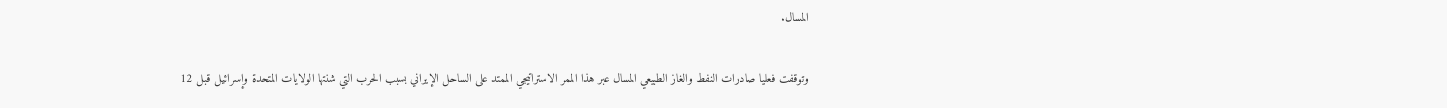المسال.

وتوقفت فعليا صادرات النفط والغاز الطبيعي المسال عبر هذا الممر الاستراتيجي الممتد على الساحل الإيراني بسبب ‌الحرب التي شنتها ‌الولايات المتحدة وإسرائيل قبل ‌12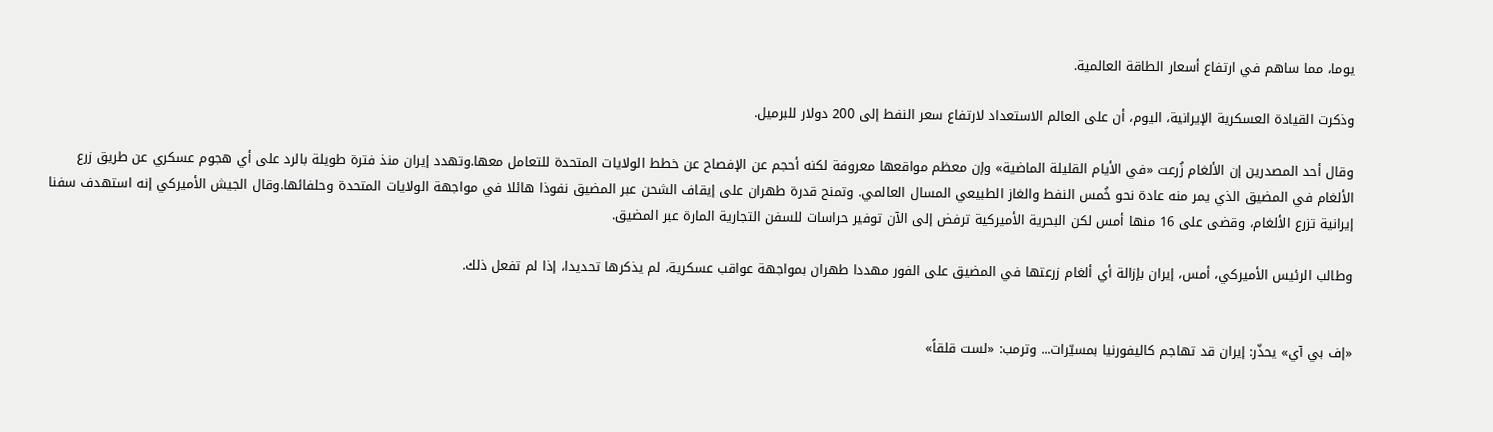يوما، مما ساهم في ارتفاع أسعار الطاقة العالمية.

وذكرت القيادة العسكرية الإيرانية، اليوم، أن على العالم الاستعداد لارتفاع سعر النفط إلى 200 دولار للبرميل.

وقال أحد المصدرين إن الألغام زُرعت «في الأيام القليلة الماضية» وإن معظم مواقعها معروفة لكنه أحجم عن الإفصاح ‌عن خطط الولايات المتحدة ‌للتعامل معها.وتهدد إيران ‌منذ فترة طويلة بالرد على أي هجوم عسكري عن طريق زرع الألغام في المضيق الذي يمر منه عادة نحو خُمس النفط ‌والغاز الطبيعي المسال العالمي. وتمنح قدرة طهران على إيقاف الشحن عبر المضيق نفوذا هائلا في مواجهة الولايات المتحدة وحلفائها.وقال الجيش الأميركي إنه استهدف سفنا إيرانية تزرع الألغام، وقضى على 16 منها أمس لكن البحرية الأميركية ترفض إلى الآن توفير حراسات للسفن التجارية المارة عبر المضيق.

وطالب الرئيس الأميركي، أمس، إيران بإزالة أي ألغام زرعتها في المضيق على الفور مهددا طهران بمواجهة عواقب عسكرية، لم يذكرها تحديدا، إذا لم تفعل ذلك.


«إف بي آي» يحذّر: إيران قد تهاجم كاليفورنيا بمسيّرات... وترمب: «لست قلقاً»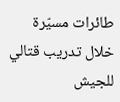طائرات مسيّرة خلال تدريب قتالي للجيش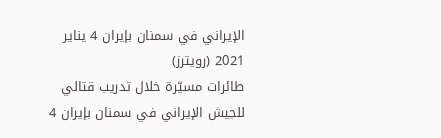الإيراني في سمنان بإيران 4 يناير 2021 (رويترز)
طائرات مسيّرة خلال تدريب قتالي للجيش الإيراني في سمنان بإيران 4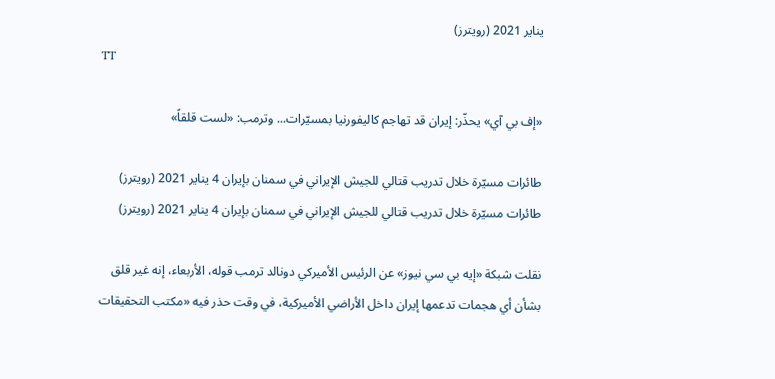يناير 2021 (رويترز)
TT

«إف بي آي» يحذّر: إيران قد تهاجم كاليفورنيا بمسيّرات... وترمب: «لست قلقاً»

طائرات مسيّرة خلال تدريب قتالي للجيش الإيراني في سمنان بإيران 4 يناير 2021 (رويترز)
طائرات مسيّرة خلال تدريب قتالي للجيش الإيراني في سمنان بإيران 4 يناير 2021 (رويترز)

نقلت شبكة «إيه بي سي نيوز» عن الرئيس الأميركي دونالد ترمب قوله، الأربعاء، إنه غير قلق بشأن أي هجمات تدعمها إيران داخل الأراضي الأميركية، في وقت حذر فيه «مكتب التحقيقات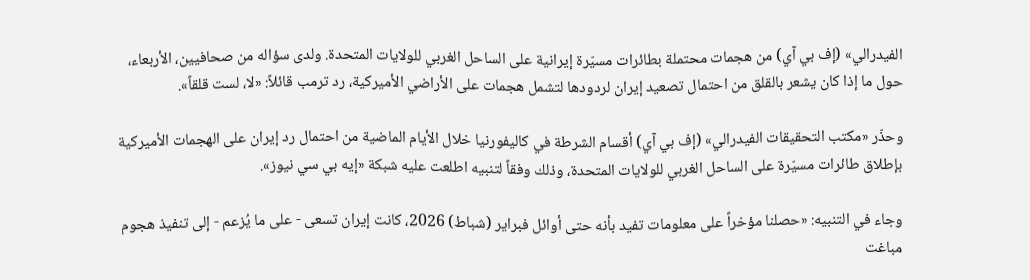الفيدرالي» (إف بي آي) من هجمات محتملة بطائرات مسيّرة إيرانية على الساحل الغربي للولايات المتحدة. ولدى سؤاله من صحافيين، الأربعاء، حول ما إذا كان يشعر بالقلق من احتمال تصعيد إيران لردودها لتشمل هجمات على الأراضي الأميركية، رد ترمب قائلاً: «لا، لست قلقاً».

وحذّر «مكتب التحقيقات الفيدرالي» (إف بي آي) أقسام الشرطة في كاليفورنيا خلال الأيام الماضية من احتمال رد إيران على الهجمات الأميركية بإطلاق طائرات مسيّرة على الساحل الغربي للولايات المتحدة، وذلك وفقاً لتنبيه اطلعت عليه شبكة «إيه بي سي نيوز».

وجاء في التنبيه: «حصلنا مؤخراً على معلومات تفيد بأنه حتى أوائل فبراير (شباط) 2026، كانت إيران تسعى - على ما يُزعم - إلى تنفيذ هجوم مباغت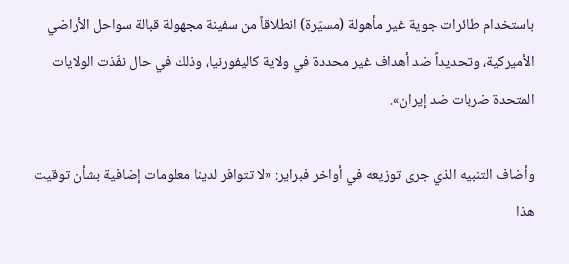باستخدام طائرات جوية غير مأهولة (مسيّرة) انطلاقاً من سفينة مجهولة قبالة سواحل الأراضي الأميركية، وتحديداً ضد أهداف غير محددة في ولاية كاليفورنيا، وذلك في حال نفّذت الولايات المتحدة ضربات ضد إيران».

وأضاف التنبيه الذي جرى توزيعه في أواخر فبراير: «لا تتوافر لدينا معلومات إضافية بشأن توقيت هذا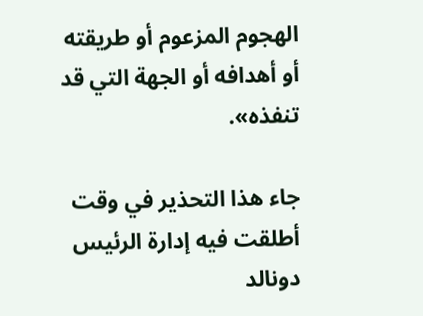الهجوم المزعوم أو طريقته أو أهدافه أو الجهة التي قد تنفذه».

جاء هذا التحذير في وقت أطلقت فيه إدارة الرئيس دونالد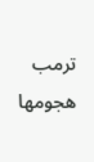ترمب هجومها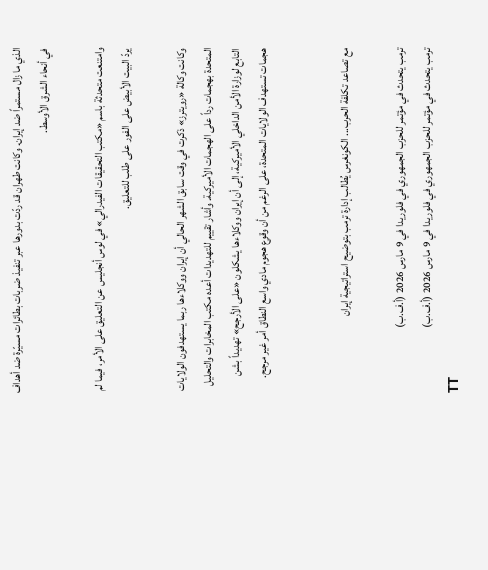الذي ما زال مستمراً ضد إيران. وكانت طهران قد ردّت بدورها عبر تنفيذ ضربات بطائرات مسيّرة ضد أهداف في أنحاء الشرق الأوسط.

وامتنعت متحدثة باسم «مكتب التحقيقات الفيدرالي» في لوس أنجليس عن التعليق على الأمر، فيما لم يردّ البيت الأبيض على الفور على طلب للتعليق.

وكانت وكالة «رويترز» ذكرت في وقت سابق الشهر الحالي أن إيران ووكلاءها ربما يستهدفون الولايات المتحدة بهجمات رداً على الهجمات الأميركية. وأشار تقييم للتهديدات أعده مكتب المخابرات والتحليل التابع لوزارة الأمن الداخلي الأميركية، إلى أن إيران ووكلاءها يشكلون «على الأرجح» تهديداً بشن هجمات تستهدف الولايات المتحدة، على الرغم من أن وقوع هجوم مادي واسع النطاق أمر غير مرجح.


مع تصاعد تكلفة الحرب... الكونغرس يُطالب إدارة ترمب بتوضيح استراتيجية إيران

ترمب يتحدث في مؤتمر للحزب الجمهوري في فلوريدا في 9 مارس 2026 (أ.ف.ب)
ترمب يتحدث في مؤتمر للحزب الجمهوري في فلوريدا في 9 مارس 2026 (أ.ف.ب)
TT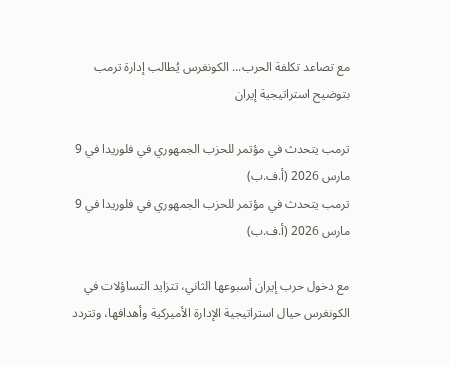مع تصاعد تكلفة الحرب... الكونغرس يُطالب إدارة ترمب بتوضيح استراتيجية إيران

ترمب يتحدث في مؤتمر للحزب الجمهوري في فلوريدا في 9 مارس 2026 (أ.ف.ب)
ترمب يتحدث في مؤتمر للحزب الجمهوري في فلوريدا في 9 مارس 2026 (أ.ف.ب)

مع دخول حرب إيران أسبوعها الثاني، تتزايد التساؤلات في الكونغرس حيال استراتيجية الإدارة الأميركية وأهدافها، وتتردد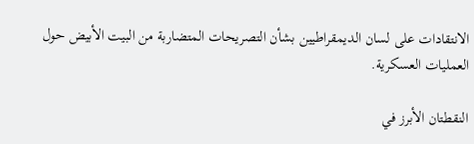الانتقادات على لسان الديمقراطيين بشأن التصريحات المتضاربة من البيت الأبيض حول العمليات العسكرية.

النقطتان الأبرز في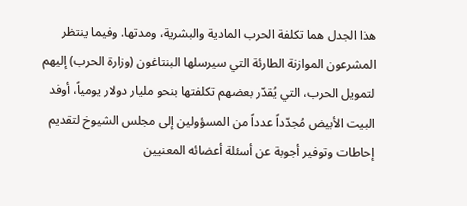هذا الجدل هما تكلفة الحرب المادية والبشرية، ومدتها. وفيما ينتظر المشرعون الموازنة الطارئة التي سيرسلها البنتاغون (وزارة الحرب) إليهم لتمويل الحرب، التي يُقدّر بعضهم تكلفتها بنحو مليار دولار يومياً، أوفد البيت الأبيض مُجدّداً عدداً من المسؤولين إلى مجلس الشيوخ لتقديم إحاطات وتوفير أجوبة عن أسئلة أعضائه المعنيين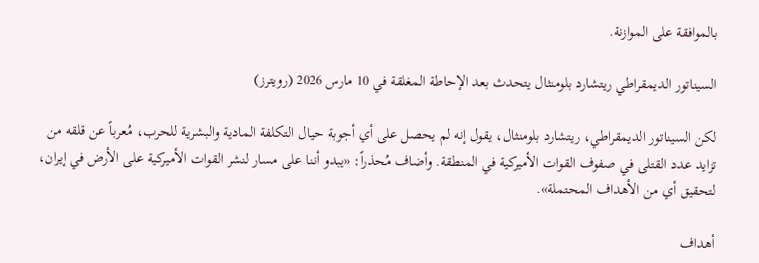بالموافقة على الموازنة.

السيناتور الديمقراطي ريتشارد بلومنثال يتحدث بعد الإحاطة المغلقة في 10 مارس 2026 (رويترز)

لكن السيناتور الديمقراطي، ريتشارد بلومنثال، يقول إنه لم يحصل على أي أجوبة حيال التكلفة المادية والبشرية للحرب، مُعرباً عن قلقه من تزايد عدد القتلى في صفوف القوات الأميركية في المنطقة. وأضاف مُحذراً: «يبدو أننا على مسار لنشر القوات الأميركية على الأرض في إيران، لتحقيق أي من الأهداف المحتملة».

أهداف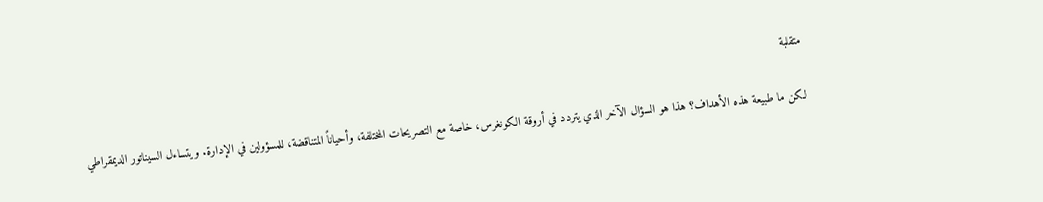متقلبة

لكن ما طبيعة هذه الأهداف؟ هذا هو السؤال الآخر الذي يتردد في أروقة الكونغرس، خاصة مع التصريحات المختلفة، وأحياناً المتناقضة، للمسؤولين في الإدارة. ويتساءل السيناتور الديمقراطي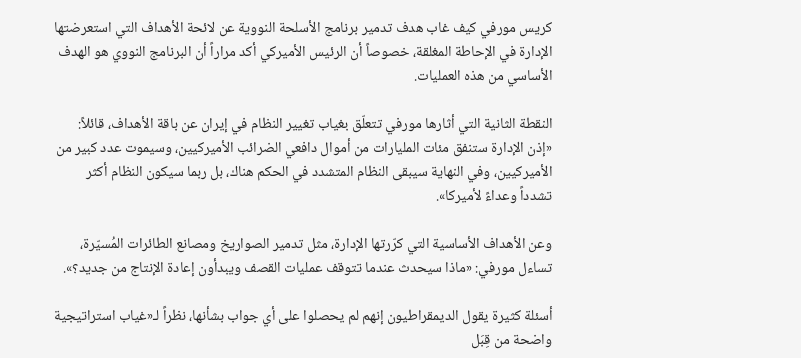كريس مورفي كيف غاب هدف تدمير برنامج الأسلحة النووية عن لائحة الأهداف التي استعرضتها الإدارة في الإحاطة المغلقة، خصوصاً أن الرئيس الأميركي أكد مراراً أن البرنامج النووي هو الهدف الأساسي من هذه العمليات.

النقطة الثانية التي أثارها مورفي تتعلّق بغياب تغيير النظام في إيران عن باقة الأهداف، قائلاً: «إذن الإدارة ستنفق مئات المليارات من أموال دافعي الضرائب الأميركيين، وسيموت عدد كبير من الأميركيين، وفي النهاية سيبقى النظام المتشدد في الحكم هناك، بل ربما سيكون النظام أكثر تشدداً وعداءً لأميركا».

وعن الأهداف الأساسية التي كرّرتها الإدارة، مثل تدمير الصواريخ ومصانع الطائرات المُسيّرة، تساءل مورفي: «ماذا سيحدث عندما تتوقف عمليات القصف ويبدأون إعادة الإنتاج من جديد؟».

أسئلة كثيرة يقول الديمقراطيون إنهم لم يحصلوا على أي جواب بشأنها، نظراً لـ«غياب استراتيجية واضحة من قِبَل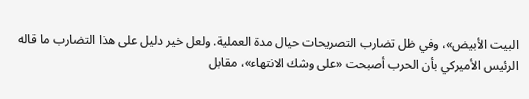البيت الأبيض»، وفي ظل تضارب التصريحات حيال مدة العملية. ولعل خير دليل على هذا التضارب ما قاله الرئيس الأميركي بأن الحرب أصبحت «على وشك الانتهاء»، مقابل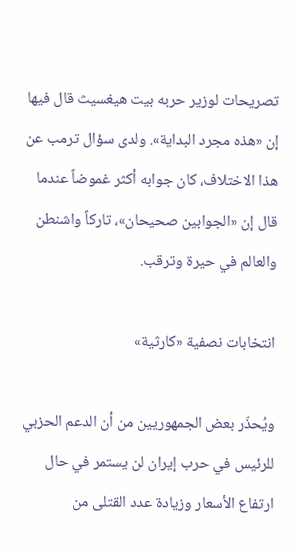تصريحات لوزير حربه بيت هيغسيث قال فيها إن «هذه مجرد البداية». ولدى سؤال ترمب عن هذا الاختلاف، كان جوابه أكثر غموضاً عندما قال إن «الجوابين صحيحان»، تاركاً واشنطن والعالم في حيرة وترقب.

انتخابات نصفية «كارثية»

ويُحذّر بعض الجمهوريين من أن الدعم الحزبي للرئيس في حرب إيران لن يستمر في حال ارتفاع الأسعار وزيادة عدد القتلى من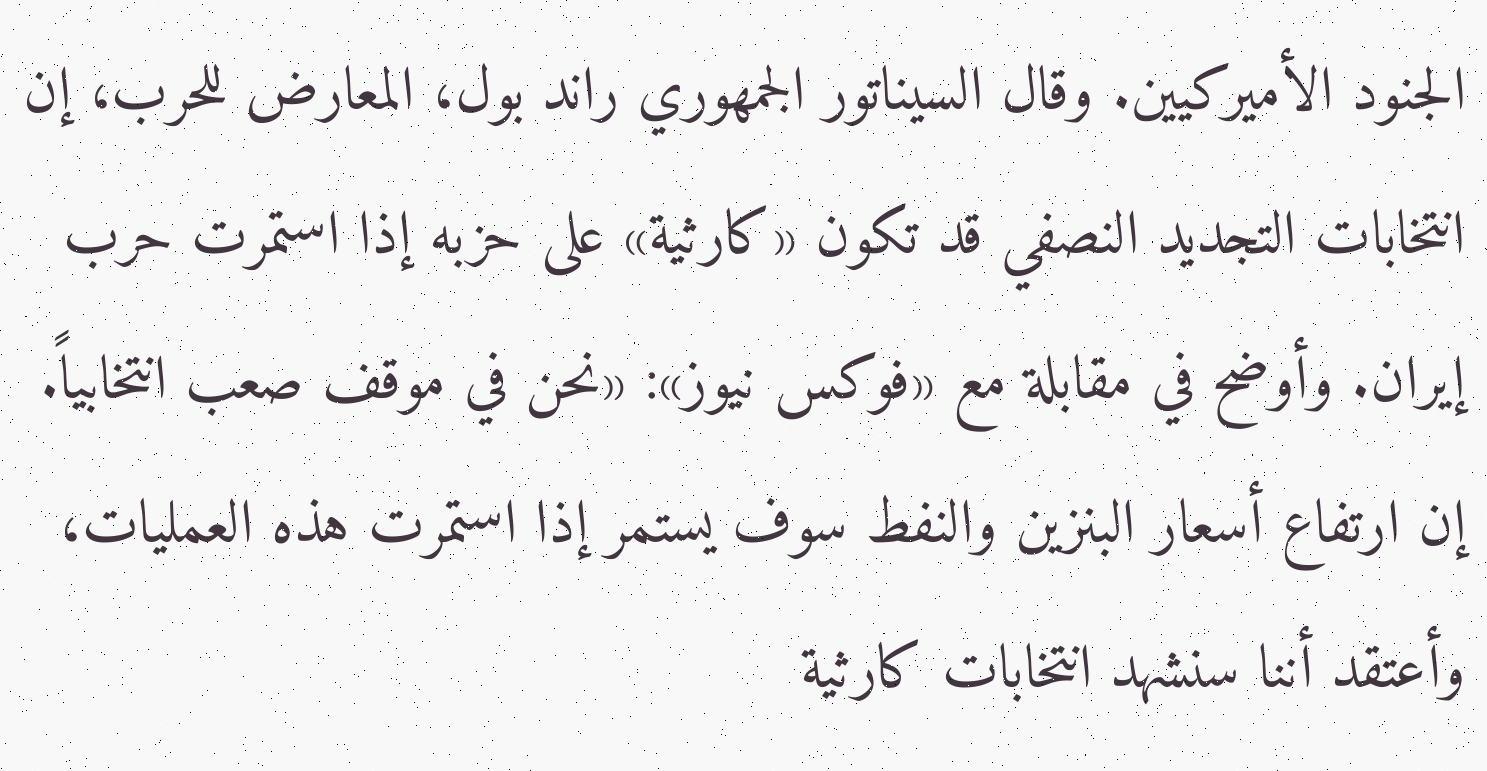الجنود الأميركيين. وقال السيناتور الجمهوري راند بول، المعارض للحرب، إن انتخابات التجديد النصفي قد تكون «كارثية» على حزبه إذا استمرت حرب إيران. وأوضح في مقابلة مع «فوكس نيوز»: «نحن في موقف صعب انتخابياً. إن ارتفاع أسعار البنزين والنفط سوف يستمر إذا استمرت هذه العمليات، وأعتقد أننا سنشهد انتخابات كارثية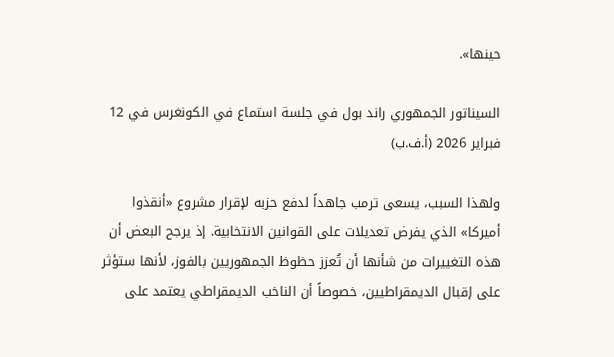حينها».

السيناتور الجمهوري راند بول في جلسة استماع في الكونغرس في 12 فبراير 2026 (أ.ف.ب)

ولهذا السبب، يسعى ترمب جاهداً لدفع حزبه لإقرار مشروع «أنقذوا أميركا» الذي يفرض تعديلات على القوانين الانتخابية. إذ يرجح البعض أن هذه التغييرات من شأنها أن تُعزز حظوظ الجمهوريين بالفوز، لأنها ستؤثر على إقبال الديمقراطيين، خصوصاً أن الناخب الديمقراطي يعتمد على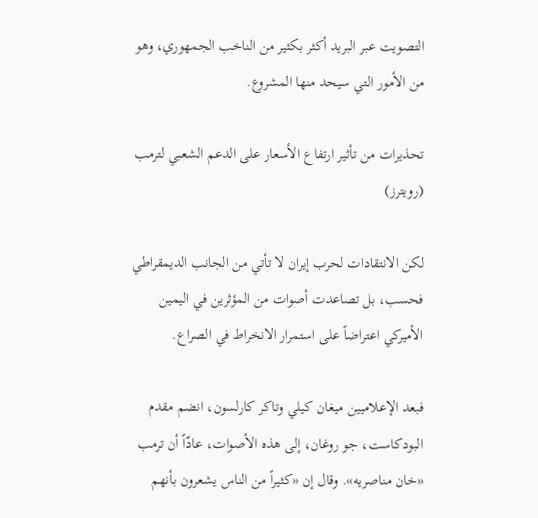التصويت عبر البريد أكثر بكثير من الناخب الجمهوري، وهو من الأمور التي سيحد منها المشروع.

تحذيرات من تأثير ارتفاع الأسعار على الدعم الشعبي لترمب (رويترز)

لكن الانتقادات لحرب إيران لا تأتي من الجانب الديمقراطي فحسب، بل تصاعدت أصوات من المؤثرين في اليمين الأميركي اعتراضاً على استمرار الانخراط في الصراع.

فبعد الإعلاميين ميغان كيلي وتاكر كارلسون، انضم مقدم البودكاست، جو روغان، إلى هذه الأصوات، عادّاً أن ترمب «خان مناصريه». وقال إن «كثيراً من الناس يشعرون بأنهم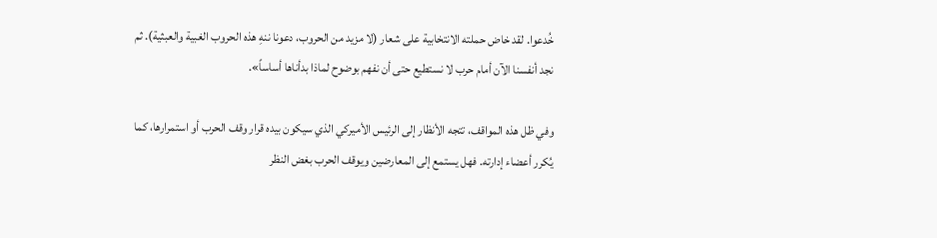خُدعوا. لقد خاض حملته الانتخابية على شعار (لا مزيد من الحروب، دعونا ننهِ هذه الحروب الغبية والعبثية). ثم نجد أنفسنا الآن أمام حرب لا نستطيع حتى أن نفهم بوضوح لماذا بدأناها أساساً».

وفي ظل هذه المواقف، تتجه الأنظار إلى الرئيس الأميركي الذي سيكون بيده قرار وقف الحرب أو استمرارها، كما يُكرر أعضاء إدارته. فهل يستمع إلى المعارضين ويوقف الحرب بغض النظر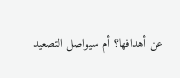عن أهدافها؟ أم سيواصل التصعيد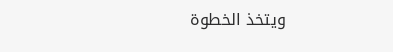ويتخذ الخطوة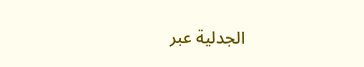الجدلية عبر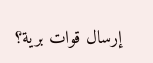إرسال قوات برية؟